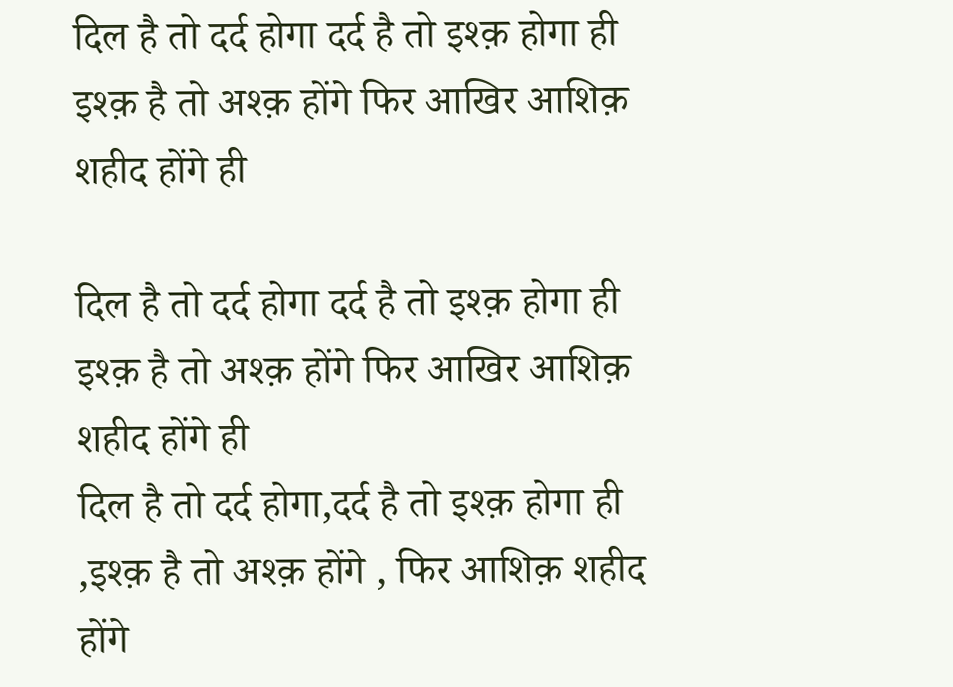दिल है तो दर्द होगा दर्द है तो इश्क़ होगा ही इश्क़ है तो अश्क़ होंगे फिर आखिर आशिक़ शहीद होंगे ही

दिल है तो दर्द होगा दर्द है तो इश्क़ होगा ही इश्क़ है तो अश्क़ होंगे फिर आखिर आशिक़ शहीद होंगे ही
दिल है तो दर्द होगा,दर्द है तो इश्क़ होगा ही ,इश्क़ है तो अश्क़ होंगे , फिर आशिक़ शहीद होंगे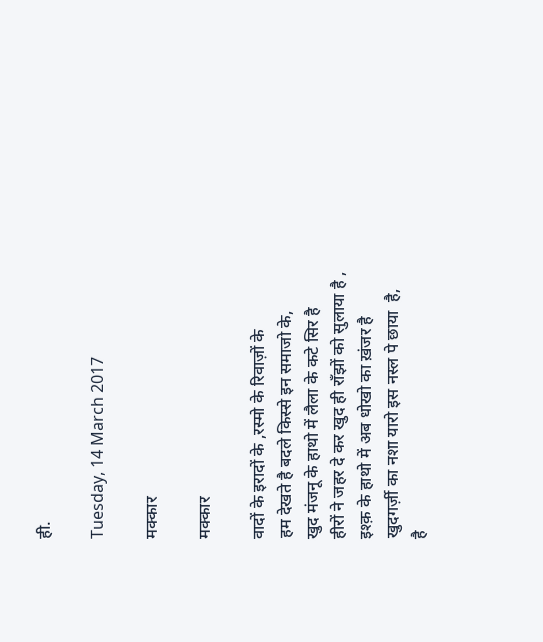ही.

Tuesday, 14 March 2017

मक्कार

मक्कार

वादों के इरादों के ,रस्मो के रिवाज़ों के
हम देखते है बदले किस्से इन समाजो के,
खुद मंजनू के हाथो में लैला के कटे सिर है
हीरों ने जहर दे कर खुद ही राँझों को सुलाया है ,
इश्क़ के हाथो में अब धोखो का ख़ंजर है
खुदगर्ज़ी का नशा यारो इस नस्ल पे छाया  है,
है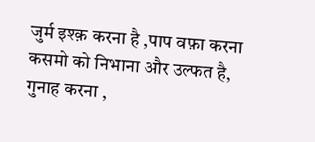जुर्म इश्क़ करना है ,पाप वफ़ा करना
कसमो को निभाना और उल्फत है, गुनाह करना ,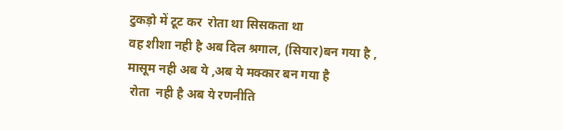टुकड़ो में टूट कर  रोता था सिसकता था
वह शीशा नही है अब दिल श्रगाल, (सियार)बन गया है ,
मासूम नही अब ये ,अब ये मक्कार बन गया है
 रोता  नही है अब ये रणनीति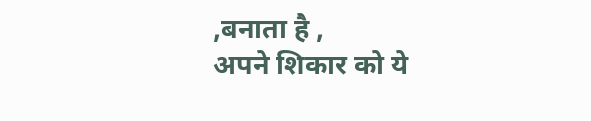,बनाता है ,
अपने शिकार को ये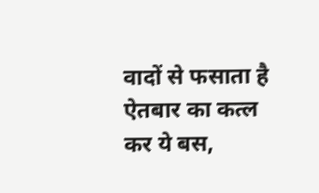वादों से फसाता है
ऐतबार का कत्ल कर ये बस,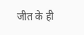जीत के ही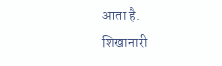आता है.
शिखानारी